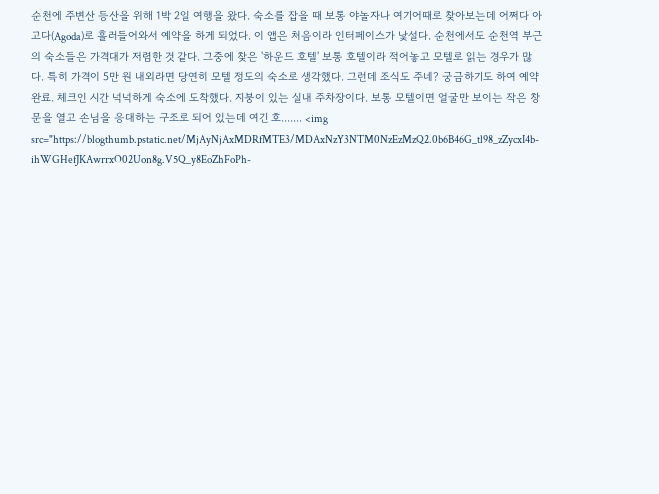순천에 주변산 등산을 위해 1박 2일 여행을 왔다. 숙소를 잡을 때 보통 야놀자나 여기어때로 찾아보는데 어쩌다 아고다(Agoda)로 흘러들어와서 예약을 하게 되었다. 이 앱은 처음이라 인터페이스가 낯설다. 순천에서도 순천역 부근의 숙소들은 가격대가 저렴한 것 같다. 그중에 찾은 '하운드 호텔' 보통 호텔이라 적어놓고 모텔로 읽는 경우가 많다. 특히 가격이 5만 원 내외라면 당연히 모텔 정도의 숙소로 생각했다. 그런데 조식도 주네? 궁금하기도 하여 예약 완료. 체크인 시간 넉넉하게 숙소에 도착했다. 지붕이 있는 실내 주차장이다. 보통 모텔이면 얼굴만 보이는 작은 창문을 열고 손님을 응대하는 구조로 되어 있는데 여긴 호....... <img src="https://blogthumb.pstatic.net/MjAyNjAxMDRfMTE3/MDAxNzY3NTM0NzEzMzQ2.0b6B46G_tl98_zZycxI4b-ihWGHefJKAwrrxO02Uon8g.V5Q_y8EoZhFoPh-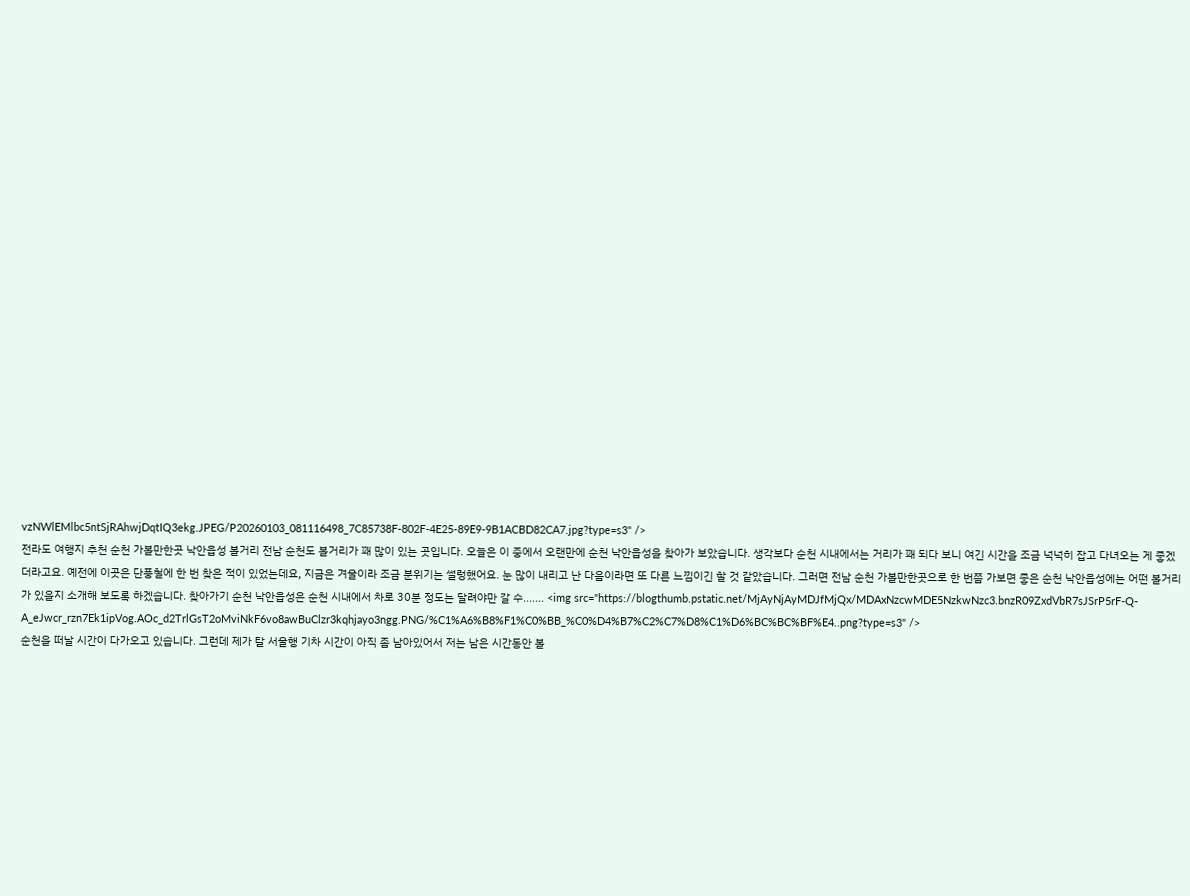vzNWlEMlbc5ntSjRAhwjDqtIQ3ekg.JPEG/P20260103_081116498_7C85738F-802F-4E25-89E9-9B1ACBD82CA7.jpg?type=s3" />
전라도 여행지 추천 순천 가볼만한곳 낙안읍성 볼거리 전남 순천도 볼거리가 꽤 많이 있는 곳입니다. 오늘은 이 중에서 오랜만에 순천 낙안읍성을 찾아가 보았습니다. 생각보다 순천 시내에서는 거리가 꽤 되다 보니 여긴 시간을 조금 넉넉히 잡고 다녀오는 게 좋겠더라고요. 예전에 이곳은 단풍철에 한 번 찾은 적이 있었는데요, 지금은 겨울이라 조금 분위기는 썰렁했어요. 눈 많이 내리고 난 다음이라면 또 다른 느낌이긴 할 것 같았습니다. 그러면 전남 순천 가볼만한곳으로 한 번쯤 가보면 좋은 순천 낙안읍성에는 어떤 볼거리가 있을지 소개해 보도록 하겠습니다. 찾아가기 순천 낙안읍성은 순천 시내에서 차로 30분 정도는 달려야만 갈 수....... <img src="https://blogthumb.pstatic.net/MjAyNjAyMDJfMjQx/MDAxNzcwMDE5NzkwNzc3.bnzR09ZxdVbR7sJSrP5rF-Q-A_eJwcr_rzn7Ek1ipVog.AOc_d2TrlGsT2oMviNkF6vo8awBuClzr3kqhjayo3ngg.PNG/%C1%A6%B8%F1%C0%BB_%C0%D4%B7%C2%C7%D8%C1%D6%BC%BC%BF%E4..png?type=s3" />
순천을 떠날 시간이 다가오고 있습니다. 그런데 제가 탈 서울행 기차 시간이 아직 좀 남아있어서 저는 남은 시간동안 볼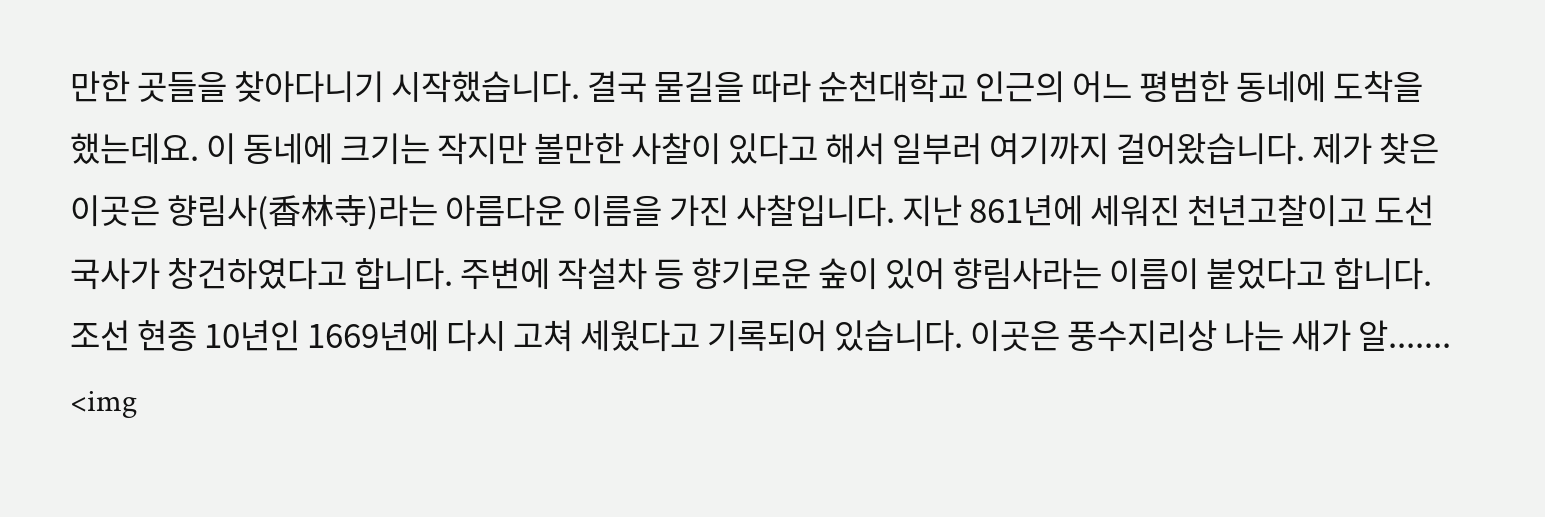만한 곳들을 찾아다니기 시작했습니다. 결국 물길을 따라 순천대학교 인근의 어느 평범한 동네에 도착을 했는데요. 이 동네에 크기는 작지만 볼만한 사찰이 있다고 해서 일부러 여기까지 걸어왔습니다. 제가 찾은 이곳은 향림사(香林寺)라는 아름다운 이름을 가진 사찰입니다. 지난 861년에 세워진 천년고찰이고 도선국사가 창건하였다고 합니다. 주변에 작설차 등 향기로운 숲이 있어 향림사라는 이름이 붙었다고 합니다. 조선 현종 10년인 1669년에 다시 고쳐 세웠다고 기록되어 있습니다. 이곳은 풍수지리상 나는 새가 알....... <img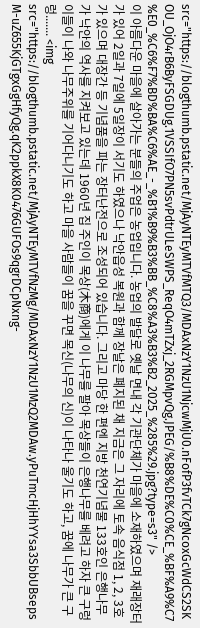src="https://blogthumb.pstatic.net/MjAyNTEyMTVfMTQ3/MDAxNzY1NzU1NjcwMjU0.nFofP3fvTCk7gNcoxGcWdCS2SKOU_OjO4rB6ByFSGDUg.1VSSIfO7PN5svPdtrULeSWPS_ReqO4mTZxj_2RGMpvQg.JPEG/%B8%DE%C0%CE_%BF%A9%C7%E0_%C6%F7%BD%BA%C6%AE_-_%B1%B9%B3%BB_%C8%A3%B3%B2_2025_%285%29.jpg?type=s3" />
이 아름다운 마을에 살아가는 분들의 주업은 농업입니다. 농업의 발달로 옛날 면내 각 기관단체가 마을에 소재하였으며 재래장터가 있어 2일과 7일에 5일장이 서기도 하였으나 낙안읍성 복원과 함께 장날은 폐지된 채 지금은 그 자리에 토속 음식점 1, 2, 3호가 있으며 대장간 등 기념품을 파는 장터난전으로 조성되어 있습니다. 그리고 마당 한 편엔 지방 천연기념물 133호인 은행나무가 낙안의 역사를 지켜보고 있는데 1960년 집 주인이 목상(木商)에게 이 나무를 팔아 목상들이 은행나무를 베려고 하자 큰 구렁이들이 나와 나무주위를 기어다니기도 하고 마을 사람들이 꿈을 꾸면 목신(나무의 신)이 나타나 울기도 하고, 꿈에 나무가 큰 구렁....... <img src="https://blogthumb.pstatic.net/MjAyNTEyMTVfNzMg/MDAxNzY1NzU1MzQ2MDAw.yPuTmcHjHhYYsa3SbbUBsepsM-uZ655KjGTgxGgHfyQg.qK2ppkX8K0476GUFOs9qgrDCpNxng-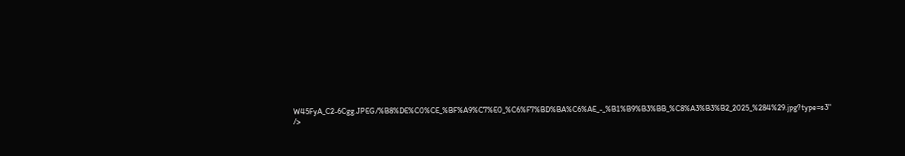W45FyA_C2-6Cgg.JPEG/%B8%DE%C0%CE_%BF%A9%C7%E0_%C6%F7%BD%BA%C6%AE_-_%B1%B9%B3%BB_%C8%A3%B3%B2_2025_%284%29.jpg?type=s3" />